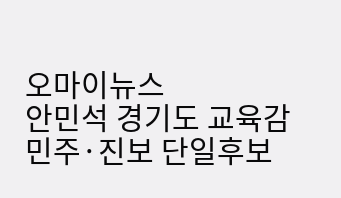오마이뉴스
안민석 경기도 교육감 민주·진보 단일후보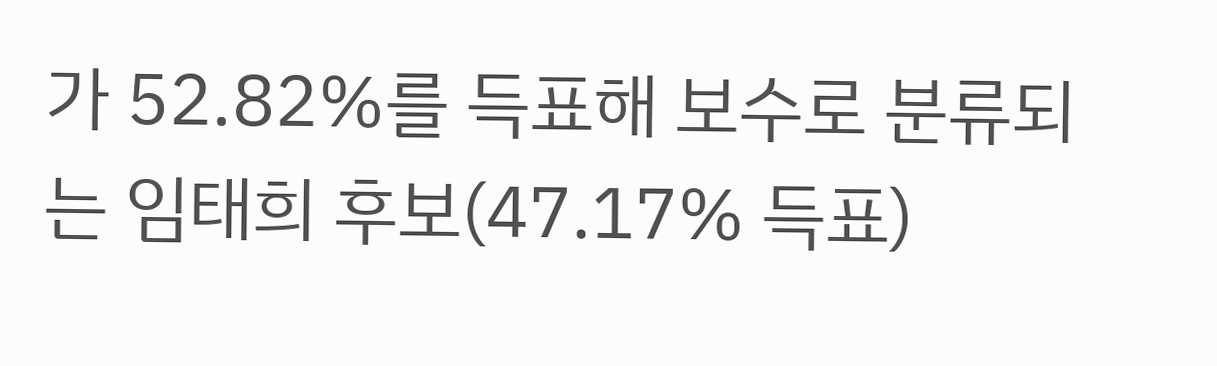가 52.82%를 득표해 보수로 분류되는 임태희 후보(47.17% 득표)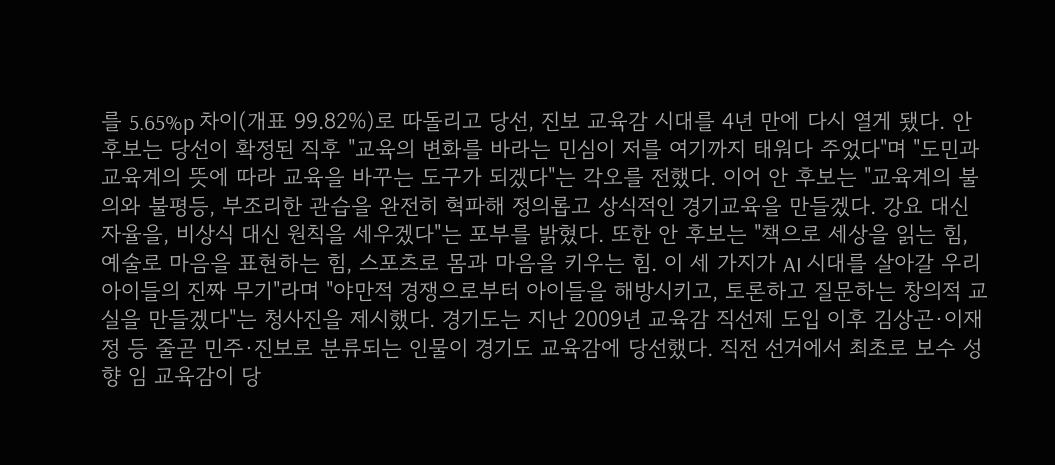를 5.65%p 차이(개표 99.82%)로 따돌리고 당선, 진보 교육감 시대를 4년 만에 다시 열게 됐다. 안 후보는 당선이 확정된 직후 "교육의 변화를 바라는 민심이 저를 여기까지 태워다 주었다"며 "도민과 교육계의 뜻에 따라 교육을 바꾸는 도구가 되겠다"는 각오를 전했다. 이어 안 후보는 "교육계의 불의와 불평등, 부조리한 관습을 완전히 혁파해 정의롭고 상식적인 경기교육을 만들겠다. 강요 대신 자율을, 비상식 대신 원칙을 세우겠다"는 포부를 밝혔다. 또한 안 후보는 "책으로 세상을 읽는 힘, 예술로 마음을 표현하는 힘, 스포츠로 몸과 마음을 키우는 힘. 이 세 가지가 AI 시대를 살아갈 우리 아이들의 진짜 무기"라며 "야만적 경쟁으로부터 아이들을 해방시키고, 토론하고 질문하는 창의적 교실을 만들겠다"는 청사진을 제시했다. 경기도는 지난 2009년 교육감 직선제 도입 이후 김상곤·이재정 등 줄곧 민주·진보로 분류되는 인물이 경기도 교육감에 당선했다. 직전 선거에서 최초로 보수 성향 임 교육감이 당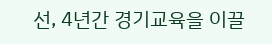선, 4년간 경기교육을 이끌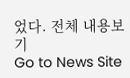었다. 전체 내용보기
Go to News Site